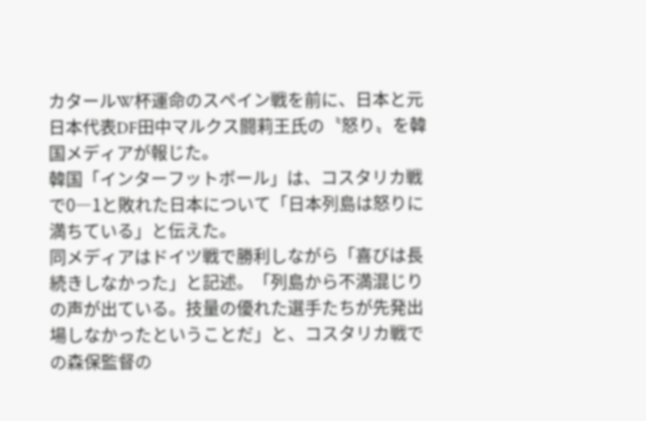カタールW杯運命のスペイン戦を前に、日本と元日本代表DF田中マルクス闘莉王氏の〝怒り〟を韓国メディアが報じた。
韓国「インターフットボール」は、コスタリカ戦で0―1と敗れた日本について「日本列島は怒りに満ちている」と伝えた。
同メディアはドイツ戦で勝利しながら「喜びは長続きしなかった」と記述。「列島から不満混じりの声が出ている。技量の優れた選手たちが先発出場しなかったということだ」と、コスタリカ戦での森保監督の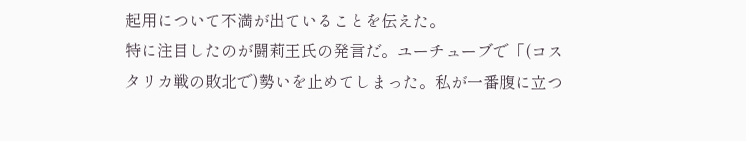起用について不満が出ていることを伝えた。
特に注目したのが闘莉王氏の発言だ。ユーチューブで「(コスタリカ戦の敗北で)勢いを止めてしまった。私が一番腹に立つ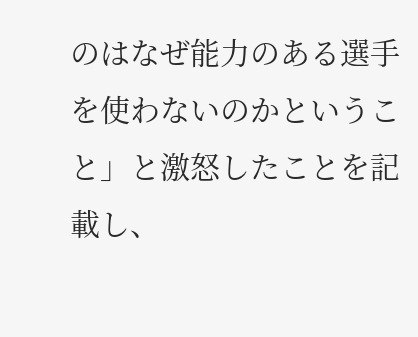のはなぜ能力のある選手を使わないのかということ」と激怒したことを記載し、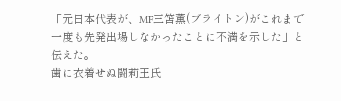「元日本代表が、MF三笘薫(ブライトン)がこれまで一度も先発出場しなかったことに不満を示した」と伝えた。
歯に衣着せぬ闘莉王氏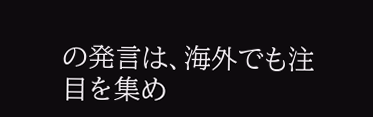の発言は、海外でも注目を集め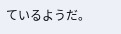ているようだ。